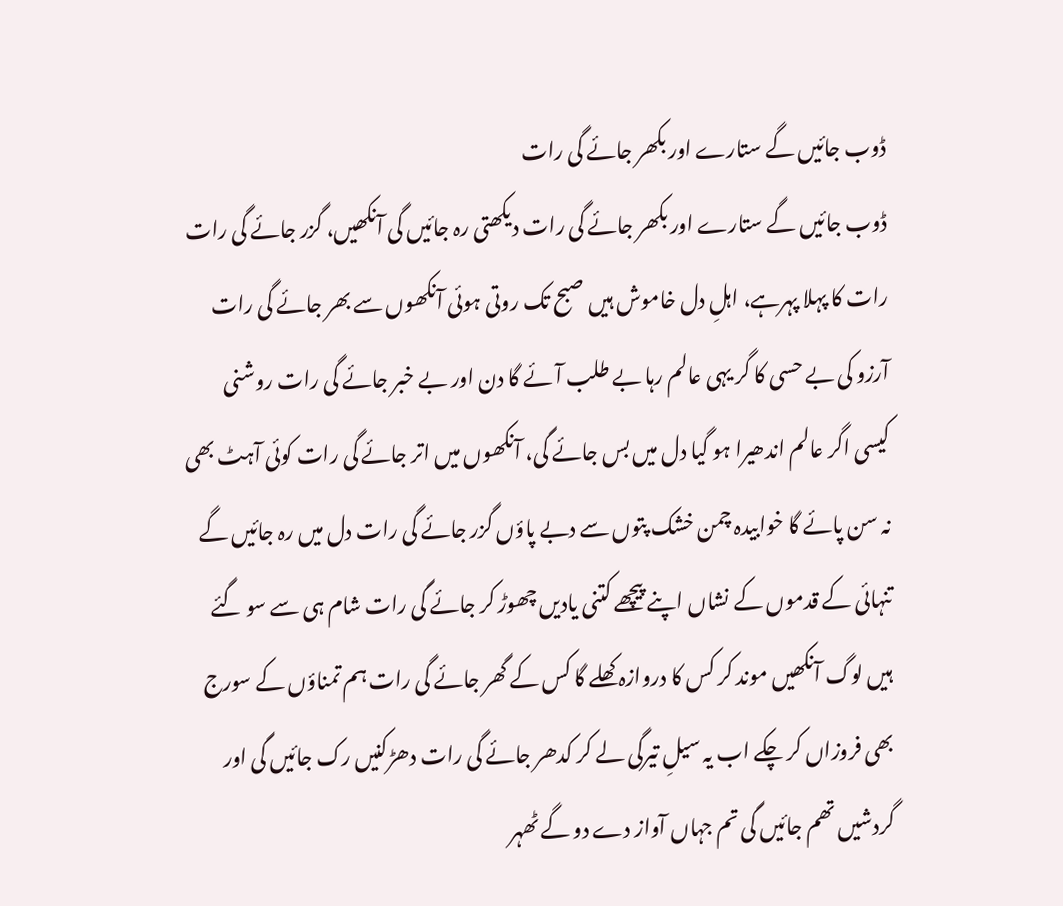ڈوب جائیں گے ستارے اور بکھر جائے گی رات
ڈوب جائیں گے ستارے اور بکھر جائے گی رات دیکھتی رہ جائیں گی آنکھیں، گزر جائے گی رات رات کا پہلا پہرہے، اہلِ دل خاموش ہیں صبح تک روتی ہوئی آنکھوں سے بھر جائے گی رات آرزو کی بے حسی کا گر یہی عالم رہا بے طلب آئے گا دن اور بے خبر جائے گی رات روشنی کیسی اگر عالم اندھیرا ہو گیا دل میں بس جائے گی، آنکھوں میں اتر جائے گی رات کوئی آہٹ بھی نہ سن پائے گا خوابیدہ چمن خشک پتوں سے دبے پاؤں گزر جائے گی رات دل میں رہ جائیں گے تنہائی کے قدموں کے نشاں اپنے پیچھے کتنی یادیں چھوڑ کر جائے گی رات شام ہی سے سو گئے ہیں لوگ آنکھیں موند کر کس کا دروازہ کھلے گا کس کے گھر جائے گی رات ہم تمناؤں کے سورج بھی فروزاں کر چکے اب یہ سیلِ تیرگی لے کر کدھر جائے گی رات دھڑکنیں رک جائیں گی اور گردشیں تھم جائیں گی تم جہاں آواز دے دو گے ٹھہر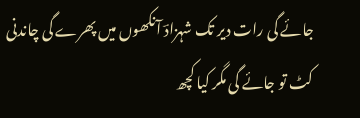جائے گی رات دیر تک شہزادؔ آنکھوں میں پھرے گی چاندنی کٹ تو جائے گی مگر کیا کچھ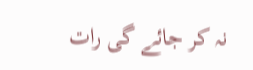نہ کر جائے گی رات